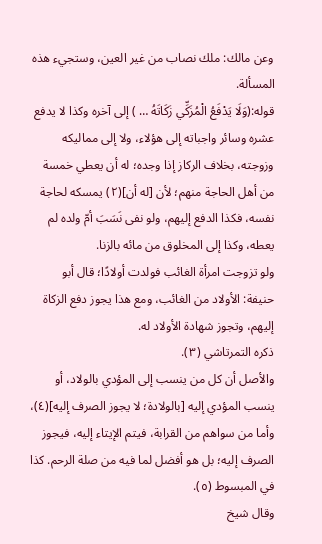وعن مالك: ملك نصاب من غير العين، وستجيء هذه المسألة.
قوله:(وَلَا يَدْفَعُ الْمُزَكِّي زَكَاتَهُ … ) إلى آخره وكذا لا يدفع عشره وسائر واجباته إلى هؤلاء، ولا إلى مماليكه وزوجته، بخلاف الركاز إذا وجده؛ له أن يعطي خمسة من أهل الحاجة منهم؛ لأن [له أن](٢) يمسكه لحاجة نفسه، فكذا الدفع إليهم، ولو نفى نَسَبَ أمّ ولده لم يعطه، وكذا إلى المخلوق من مائه بالزنا.
ولو تزوجت امرأة الغائب فولدت أولادًا؛ قال أبو حنيفة: الأولاد من الغائب، ومع هذا يجوز دفع الزكاة إليهم، وتجوز شهادة الأولاد له.
ذكره التمرتاشي (٣).
والأصل أن كل من ينسب إلى المؤدي بالولاد، أو ينسب المؤدي إليه [بالولادة؛ لا يجوز الصرف إليه](٤)، وأما من سواهم من القرابة، فيتم الإيتاء إليه، فيجوز الصرف إليه؛ بل هو أفضل لما فيه من صلة الرحم. كذا في المبسوط (٥).
وقال شيخ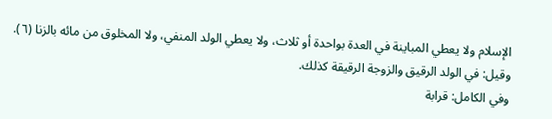الإسلام ولا يعطي المباينة في العدة بواحدة أو ثلاث، ولا يعطي الولد المنفي، ولا المخلوق من مائه بالزنا (٦).
وقيل: في الولد الرقيق والزوجة الرقيقة كذلك.
وفي الكامل: قرابة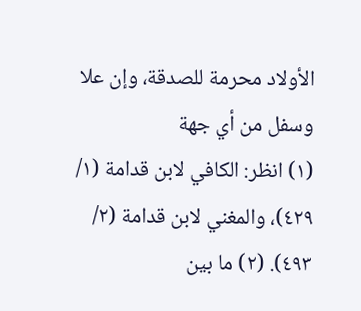الأولاد محرمة للصدقة، وإن علا وسفل من أي جهة
(١) انظر: الكافي لابن قدامة (١/ ٤٢٩)، والمغني لابن قدامة (٢/ ٤٩٣). (٢) ما بين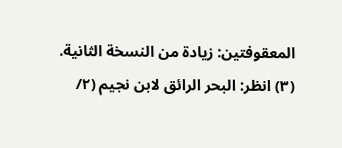المعقوفتين: زيادة من النسخة الثانية. (٣) انظر: البحر الرائق لابن نجيم (٢/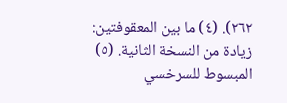٢٦٢). (٤) ما بين المعقوفتين: زيادة من النسخة الثانية. (٥) المبسوط للسرخسي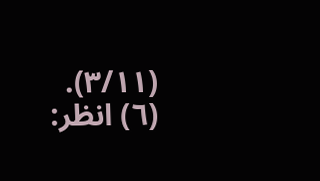(٣/١١). (٦) انظر: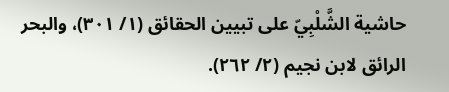حاشية الشَّلْبِيّ على تبيين الحقائق (١/ ٣٠١)، والبحر الرائق لابن نجيم (٢/ ٢٦٢).